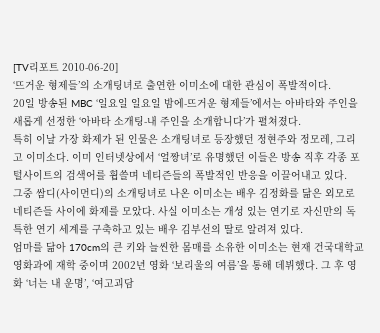[TV리포트 2010-06-20]
‘뜨거운 형제들’의 소개팅녀로 출연한 이미소에 대한 관심이 폭발적이다.
20일 방송된 MBC ‘일요일 일요일 밤에-뜨거운 형제들’에서는 아바타와 주인을 새롭게 선정한 ‘아바타 소개팅-내 주인을 소개합니다’가 펼쳐졌다.
특히 이날 가장 화제가 된 인물은 소개팅녀로 등장했던 정현주와 정모레, 그리고 이미소다. 이미 인터넷상에서 ‘얼짱녀’로 유명했던 이들은 방송 직후 각종 포털사이트의 검색어를 휩쓸며 네티즌들의 폭발적인 반응을 이끌어내고 있다.
그중 쌈디(사이먼디)의 소개팅녀로 나온 이미소는 배우 김정화를 닮은 외모로 네티즌들 사이에 화제를 모았다. 사실 이미소는 개성 있는 연기로 자신만의 독특한 연기 세계를 구축하고 있는 배우 김부선의 딸로 알려져 있다.
엄마를 닮아 170cm의 큰 키와 늘씬한 몸매를 소유한 이미소는 현재 건국대학교 영화과에 재학 중이며 2002년 영화 ‘보리울의 여름’을 통해 데뷔했다. 그 후 영화 ‘너는 내 운명’, ‘여고괴담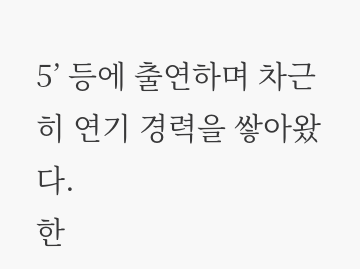5’ 등에 출연하며 차근히 연기 경력을 쌓아왔다.
한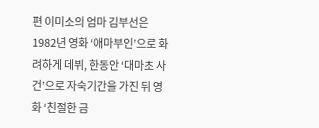편 이미소의 엄마 김부선은 1982년 영화 ‘애마부인’으로 화려하게 데뷔, 한동안 ‘대마초 사건’으로 자숙기간을 가진 뒤 영화 ‘친절한 금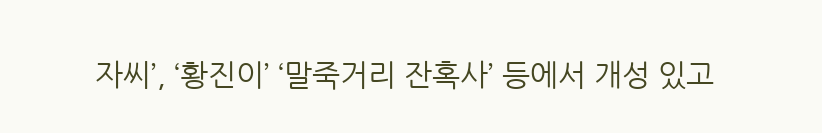자씨’, ‘황진이’ ‘말죽거리 잔혹사’ 등에서 개성 있고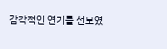감각적인 연기를 선보였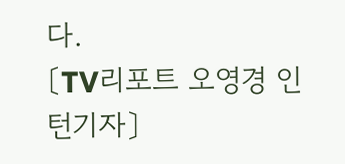다.
〔TV리포트 오영경 인턴기자〕